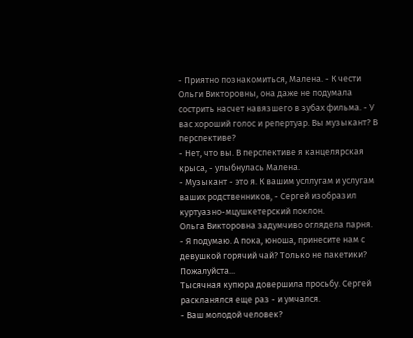- Приятно познакомиться, Малена. - К чести Ольги Викторовны, она даже не подумала сострить насчет навязшего в зубах фильма. - У вас хороший голос и репертуар. Вы музыкант? В перспективе?
- Нет, что вы. В перспективе я канцелярская крыса, - улыбнулась Малена.
- Музыкант - это я. К вашим усллугам и услугам ваших родственников, - Сергей изобразил куртуазно-мцушкетерский поклон.
Ольга Викторовна задумчиво оглядела парня.
- Я подумаю. А пока, юноша, принесите нам с девушкой горячий чай? Только не пакетики? Пожалуйста...
Тысячная купюра довершила просьбу. Сергей раскланялся еще раз - и умчался.
- Ваш молодой человек?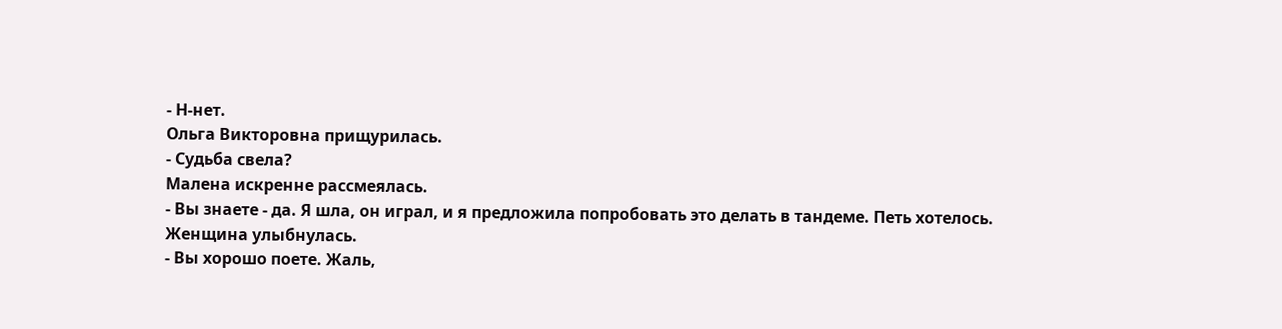- Н-нет.
Ольга Викторовна прищурилась.
- Судьба свела?
Малена искренне рассмеялась.
- Вы знаете - да. Я шла, он играл, и я предложила попробовать это делать в тандеме. Петь хотелось.
Женщина улыбнулась.
- Вы хорошо поете. Жаль,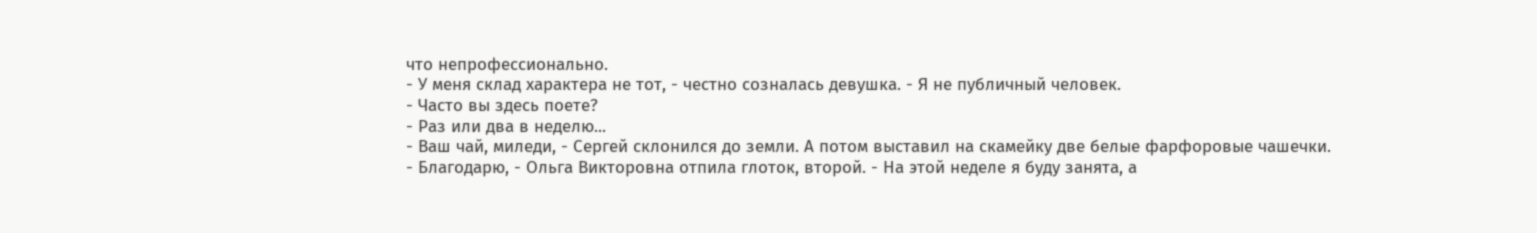что непрофессионально.
- У меня склад характера не тот, - честно созналась девушка. - Я не публичный человек.
- Часто вы здесь поете?
- Раз или два в неделю...
- Ваш чай, миледи, - Сергей склонился до земли. А потом выставил на скамейку две белые фарфоровые чашечки.
- Благодарю, - Ольга Викторовна отпила глоток, второй. - На этой неделе я буду занята, а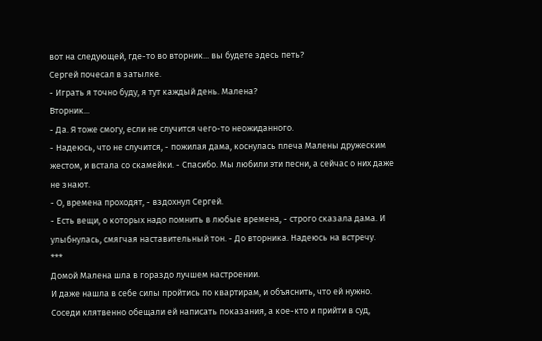вот на следующей, где-то во вторник... вы будете здесь петь?
Сергей почесал в затылке.
- Играть я точно буду, я тут каждый день. Малена?
Вторник...
- Да. Я тоже смогу, если не случится чего-то неожиданного.
- Надеюсь, что не случится, - пожилая дама, коснулась плеча Малены дружеским жестом, и встала со скамейки. - Спасибо. Мы любили эти песни, а сейчас о них даже не знают.
- О, времена проходят, - вздохнул Сергей.
- Есть вещи, о которых надо помнить в любые времена, - строго сказала дама. И улыбнулась, смягчая наставительный тон. - До вторника. Надеюсь на встречу.
***
Домой Малена шла в гораздо лучшем настроении.
И даже нашла в себе силы пройтись по квартирам, и объяснить, что ей нужно.
Соседи клятвенно обещали ей написать показания, а кое-кто и прийти в суд,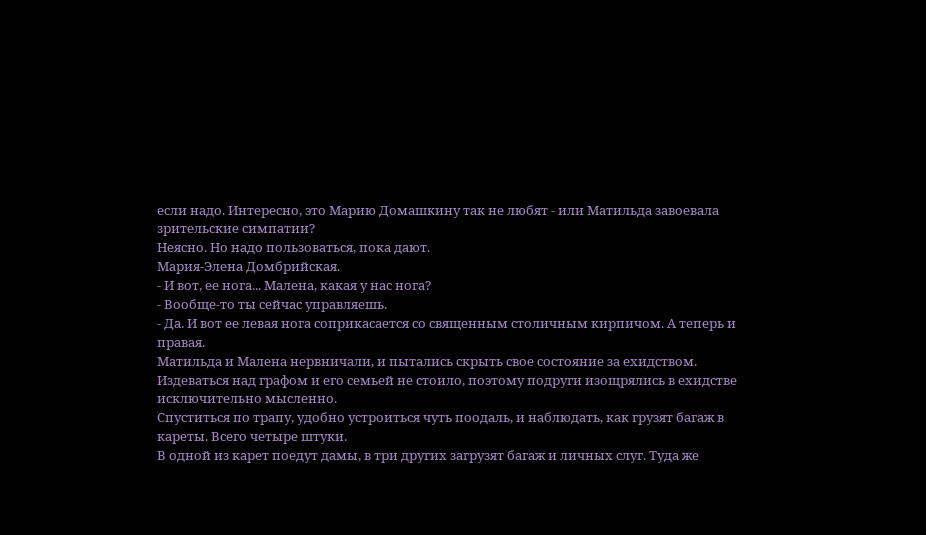если надо. Интересно, это Марию Домашкину так не любят - или Матильда завоевала зрительские симпатии?
Неясно. Но надо пользоваться, пока дают.
Мария-Элена Домбрийская.
- И вот, ее нога... Малена, какая у нас нога?
- Вообще-то ты сейчас управляешь.
- Да. И вот ее левая нога соприкасается со священным столичным кирпичом. А теперь и правая.
Матильда и Малена нервничали, и пытались скрыть свое состояние за ехидством. Издеваться над графом и его семьей не стоило, поэтому подруги изощрялись в ехидстве исключительно мысленно.
Спуститься по трапу, удобно устроиться чуть поодаль, и наблюдать, как грузят багаж в кареты. Всего четыре штуки.
В одной из карет поедут дамы, в три других загрузят багаж и личных слуг. Туда же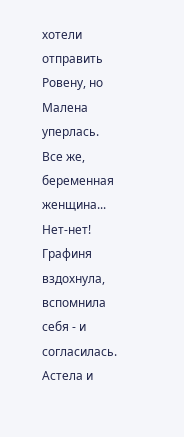хотели отправить Ровену, но Малена уперлась.
Все же, беременная женщина...
Нет-нет!
Графиня вздохнула, вспомнила себя - и согласилась. Астела и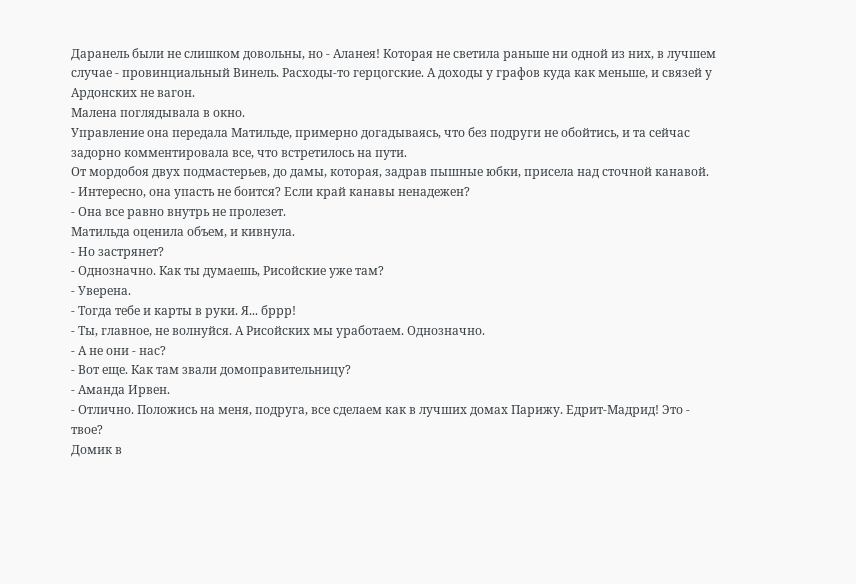Даранель были не слишком довольны, но - Аланея! Которая не светила раньше ни одной из них, в лучшем случае - провинциальный Винель. Расходы-то герцогские. А доходы у графов куда как меньше, и связей у Ардонских не вагон.
Малена поглядывала в окно.
Управление она передала Матильде, примерно догадываясь, что без подруги не обойтись, и та сейчас задорно комментировала все, что встретилось на пути.
От мордобоя двух подмастерьев, до дамы, которая, задрав пышные юбки, присела над сточной канавой.
- Интересно, она упасть не боится? Если край канавы ненадежен?
- Она все равно внутрь не пролезет.
Матильда оценила объем, и кивнула.
- Но застрянет?
- Однозначно. Как ты думаешь, Рисойские уже там?
- Уверена.
- Тогда тебе и карты в руки. Я... бррр!
- Ты, главное, не волнуйся. А Рисойских мы уработаем. Однозначно.
- А не они - нас?
- Вот еще. Как там звали домоправительницу?
- Аманда Ирвен.
- Отлично. Положись на меня, подруга, все сделаем как в лучших домах Парижу. Едрит-Мадрид! Это - твое?
Домик в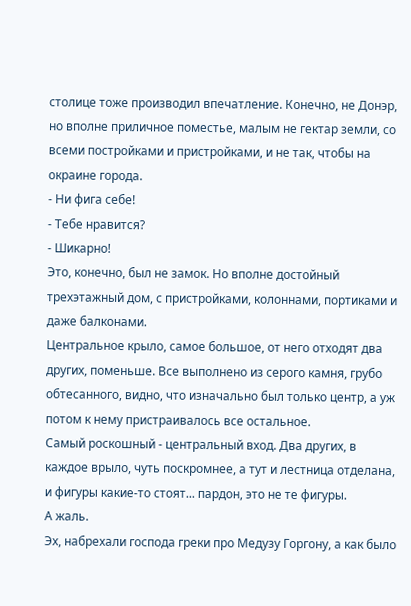столице тоже производил впечатление. Конечно, не Донэр, но вполне приличное поместье, малым не гектар земли, со всеми постройками и пристройками, и не так, чтобы на окраине города.
- Ни фига себе!
- Тебе нравится?
- Шикарно!
Это, конечно, был не замок. Но вполне достойный трехэтажный дом, с пристройками, колоннами, портиками и даже балконами.
Центральное крыло, самое большое, от него отходят два других, поменьше. Все выполнено из серого камня, грубо обтесанного, видно, что изначально был только центр, а уж потом к нему пристраивалось все остальное.
Самый роскошный - центральный вход. Два других, в каждое врыло, чуть поскромнее, а тут и лестница отделана, и фигуры какие-то стоят... пардон, это не те фигуры.
А жаль.
Эх, набрехали господа греки про Медузу Горгону, а как было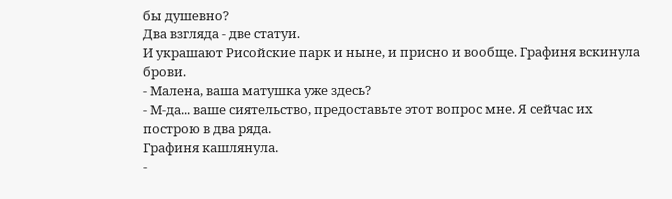бы душевно?
Два взгляда - две статуи.
И украшают Рисойские парк и ныне, и присно и вообще. Графиня вскинула брови.
- Малена, ваша матушка уже здесь?
- М-да... ваше сиятельство, предоставьте этот вопрос мне. Я сейчас их построю в два ряда.
Графиня кашлянула.
-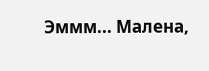Эммм... Малена,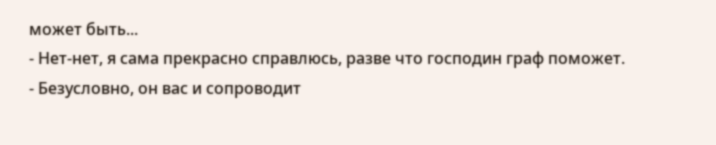может быть...
- Нет-нет, я сама прекрасно справлюсь, разве что господин граф поможет.
- Безусловно, он вас и сопроводит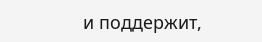и поддержит,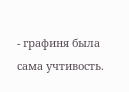- графиня была сама учтивость.